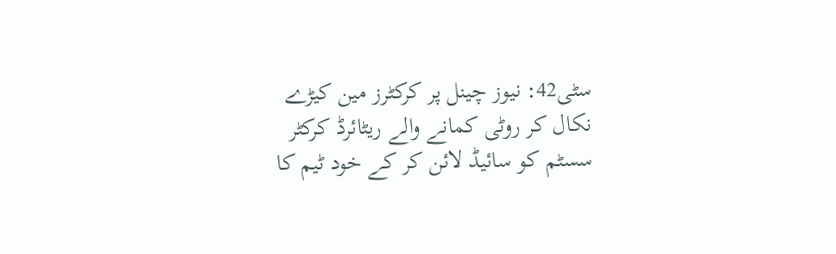سٹی42: نیوز چینل پر کرکٹرز مین کیڑے نکال کر روٹی کمانے والے ریٹائرڈ کرکٹر سسٹم کو سائیڈ لائن کر کے خود ٹیم کا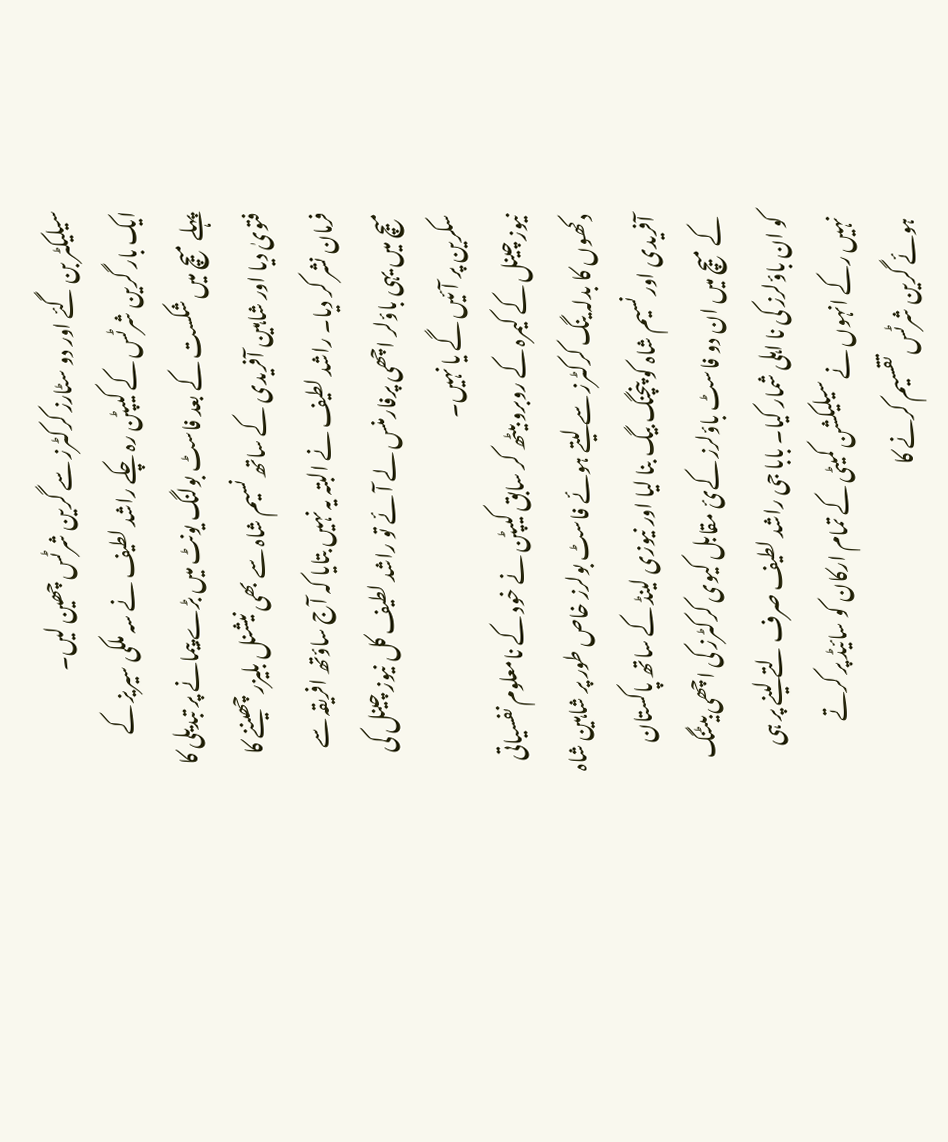سیلیکٹر بن گئے اور دو سٹارز کرکٹرز سے گرین شرٹس چھین لیں۔
ایک بار گرین شرٹس کے کیپٹن رہ چکے راشد لطیف نے سہ ملکی سیریز کے پہلے میچ میں شکست کے بعد فاسٹ بولنگ یونٹ میں بڑے پیمانے پر تبدیلی کا فتویٰ دیا اور شاہین آفریدی کے ساتھ نسیم شاہ سے بھی نیشنل بلیزر چھیننے کا فرمان نشر کر دیا۔ راشد لطیف نے البتہ یہ نہیں بتایا کہ آج ساؤتھ افریقہ سے میچ میں یہی باؤلر اچھی پرفارمنس لے آئے تو راشد لطیف کل نیوز چینل کی سکرین پر آئیں گے یا نہیں۔
نیوز چینل کے کیمرہ کے روبرو بیٹھ کر سابق کیپٹن نے خود کے نامعلوم نفسیاتی دکھوں کا بدلہ ینگ کرکٹرز سے لیتے ہوئے فاسٹ بولرز خاص طور پر شاہین شاہ آفریدی اور نسیم شاہ کو پنچنگ بیگ بنا لیا اور نیوزی لینڈ کے ساتھ پاکستان کے میچ میں ان دو فاسٹ باؤلرز کےئ مقابل کیوی کرکٹرز کی اچھی بیٹنگ کو ان باؤلرز کی نا اہلی شمار کیا۔ بابا جی راشد لطیف صرف لتے لینے پر ہی نہیں رکے انہوں نے سیلیکشن کمیٹی کے تمام ارکان کو سائیڈ پر کرتے ہوئے گرین شرٹس تقسیم کرنے کا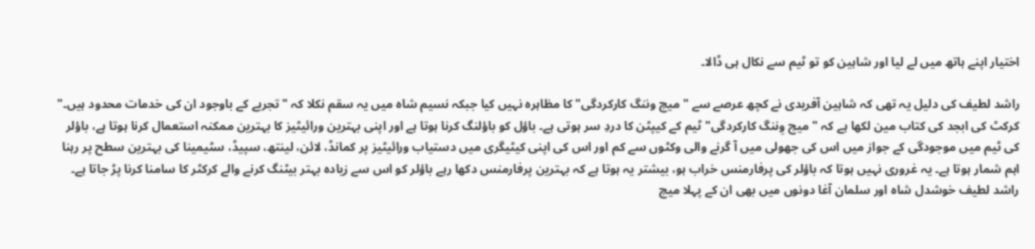اختیار اپنے ہاتھ میں لے لیا اور شاہین کو تو ٹیم سے نکال ہی ڈالا۔

راشد لطیف کی دلیل یہ تھی کہ شاہین آفریدی نے کچھ عرصے سے "میچ وننگ کارکردگی" کا مظاہرہ نہیں کیا جبکہ نسیم شاہ میں یہ سقم نکلا کہ "تجربے کے باوجود ان کی خدمات محدود ہیں۔"
کرکٹ کی ابجد کی کتاب مین لکھا ہے کہ "میچ وِننگ کارکردگی" ٹیم کے کیپٹن کا دردِ سر ہوتی ہے۔ باؤل کو باؤلنگ کرنا ہوتا ہے اور اپنی بہترین ورائیٹیز کا بہترین ممکنہ استعمال کرنا ہوتا ہے، باؤلر کی ٹیم میں موجودگی کے جواز میں اس کی جھولی میں آ گرنے والی وکٹوں سے کم اور اس کی اپنی کیٹیگری میں دستیاب ورائیٹیز پر کمانڈ، لائن، لینتھ، سپیڈ، سٹیمینا کی بہترین سطح پر رہنا اہم شمار ہوتا ہے۔ یہ غروری نہیں ہوتا کہ باؤلر کی پرفارمنس خراب ہو، بیشتر یہ ہوتا ہے کہ بہترین پرفارمنس دکھا رہے باؤلر کو اس سے زیادہ بہتر بیٹنگ کرنے والے کرکٹر کا سامنا کرنا پڑ جاتا ہے۔
راشد لطیف خوشدل شاہ اور سلمان آغا دونوں میں بھی ان کے پہلا میچ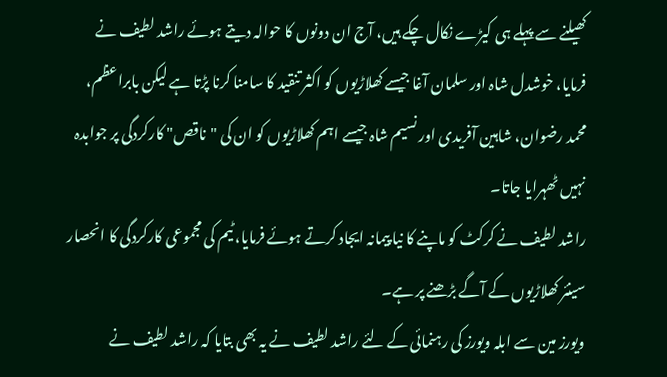کھیلنے سے پہلے ہی کیڑے نکال چکے ہیں، آج ان دونوں کا حوالہ دیتے ہوئے راشد لطیف نے فرمایا، خوشدل شاہ اور سلمان آغا جیسے کھلاڑیوں کو اکثر تنقید کا سامنا کرنا پڑتا ہے لیکن بابراعظم، محمد رضوان، شاہین آفریدی اور نسیم شاہ جیسے اہم کھلاڑیوں کو ان کی "ناقص" کارکردگی پر جوابدہ نہیں ٹھہرایا جاتا۔
راشد لطیف نے کرکٹ کو ماپنے کا نیا پیمانہ ایجاد کرتے ہوئے فرمایا، ٹیم کی مجموعی کارکردگی کا انحصار سینئر کھلاڑیوں کے آگے بڑھنے پر ہے۔
ویورز مین سے ابلہ ویورز کی رہنمائی کے لئے راشد لطیف نے یہ بھی بتایا کہ راشد لطیف نے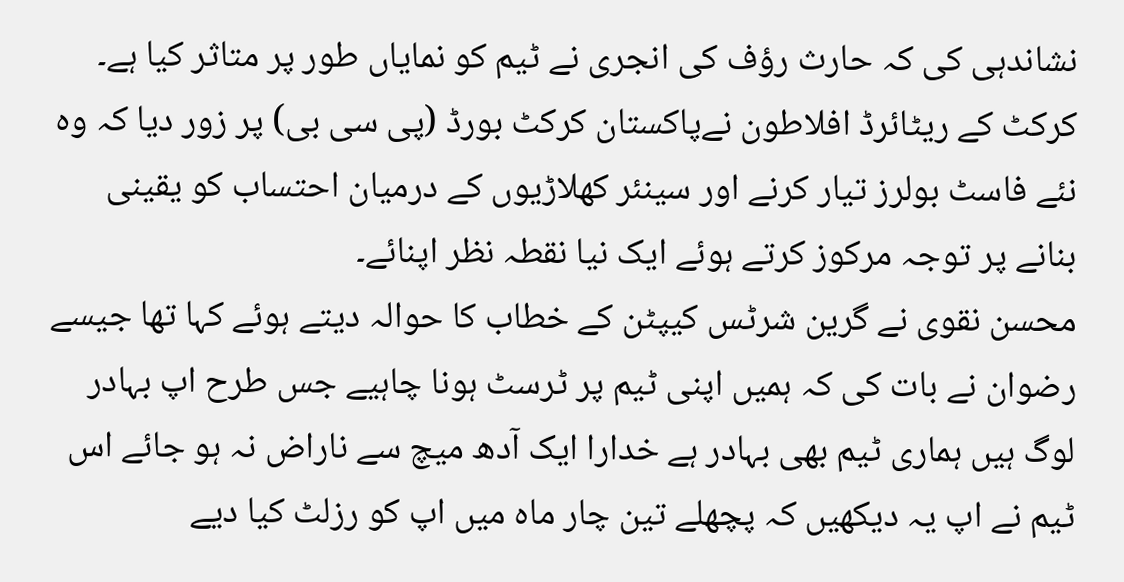نشاندہی کی کہ حارث رؤف کی انجری نے ٹیم کو نمایاں طور پر متاثر کیا ہے۔
کرکٹ کے ریٹائرڈ افلاطون نےپاکستان کرکٹ بورڈ (پی سی بی) پر زور دیا کہ وہ نئے فاسٹ بولرز تیار کرنے اور سینئر کھلاڑیوں کے درمیان احتساب کو یقینی بنانے پر توجہ مرکوز کرتے ہوئے ایک نیا نقطہ نظر اپنائے۔
محسن نقوی نے گرین شرٹس کیپٹن کے خطاب کا حوالہ دیتے ہوئے کہا تھا جیسے رضوان نے بات کی کہ ہمیں اپنی ٹیم پر ٹرسٹ ہونا چاہیے جس طرح اپ بہادر لوگ ہیں ہماری ٹیم بھی بہادر ہے خدارا ایک آدھ میچ سے ناراض نہ ہو جائے اس ٹیم نے اپ یہ دیکھیں کہ پچھلے تین چار ماہ میں اپ کو رزلٹ کیا دیے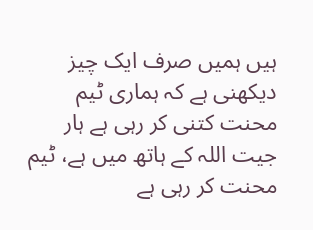ہیں ہمیں صرف ایک چیز دیکھنی ہے کہ ہماری ٹیم محنت کتنی کر رہی ہے ہار جیت اللہ کے ہاتھ میں ہے، ٹیم محنت کر رہی ہے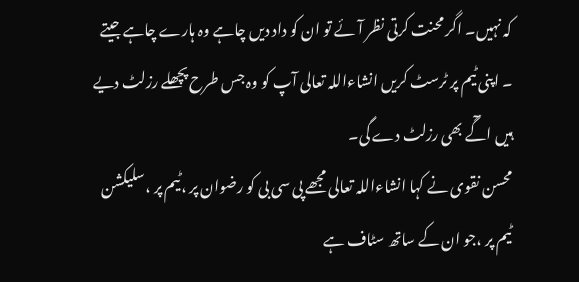کہ نہیں۔ اگر محنت کرتی نظر آئے تو ان کو داد دیں چاہے وہ ہارے چاہے جیتے ۔ اپنی ٹیم پر ٹرسٹ کریں انشاءاللہ تعالی آپ کو وہ جس طرح پچھلے رزلٹ دیے ہیں اگٓے بھی رزلٹ دے گی۔
محسن نقوی نے کہا انشاءاللہ تعالی مجھے پی سی بی کو رضوان پر ،ٹیم پر ،سلیکشن ٹیم پر ،جو ان کے ساتھ سٹاف ہے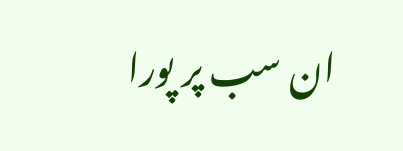ان سب پر پورا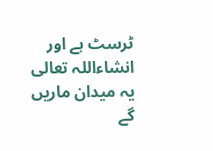ٹرسٹ ہے اور انشاءاللہ تعالی یہ میدان ماریں گے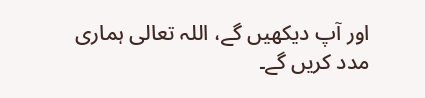اور آپ دیکھیں گے، اللہ تعالی ہماری مدد کریں گے۔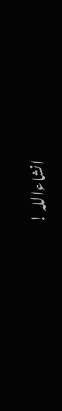انشاءاللہ !